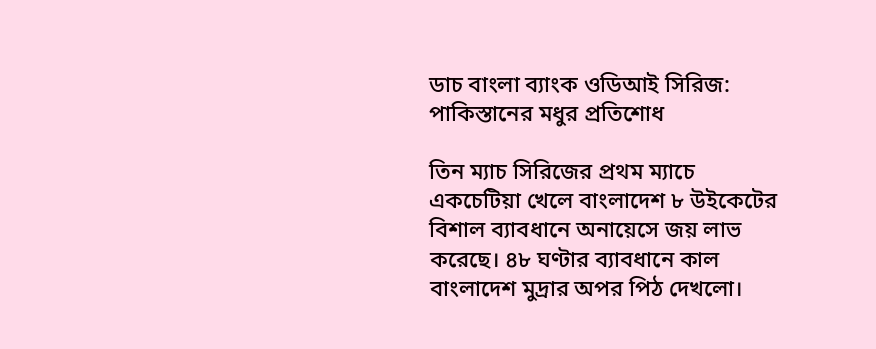ডাচ বাংলা ব্যাংক ওডিআই সিরিজ: পাকিস্তানের মধুর প্রতিশোধ

তিন ম্যাচ সিরিজের প্রথম ম্যাচে একচেটিয়া খেলে বাংলাদেশ ৮ উইকেটের বিশাল ব্যাবধানে অনায়েসে জয় লাভ করেছে। ৪৮ ঘণ্টার ব্যাবধানে কাল বাংলাদেশ মুদ্রার অপর পিঠ দেখলো।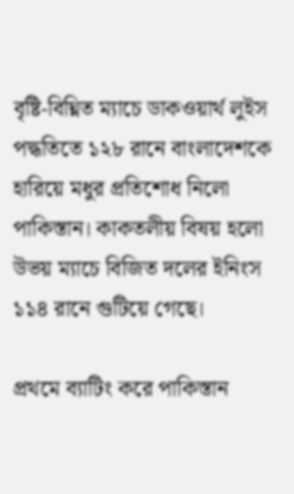বৃষ্টি-বিঘ্নিত ম্যাচে ডাকওয়ার্থ লুইস পদ্ধতিতে ১২৮ রানে বাংলাদেশকে হারিয়ে মধুর প্রতিশোধ নিলো পাকিস্তান। কাকতলীয় বিষয় হলো উভয় ম্যাচে বিজিত দলের ইনিংস ১১৪ রানে গুটিয়ে গেছে।

প্রথমে ব্যাটিং করে পাকিস্তান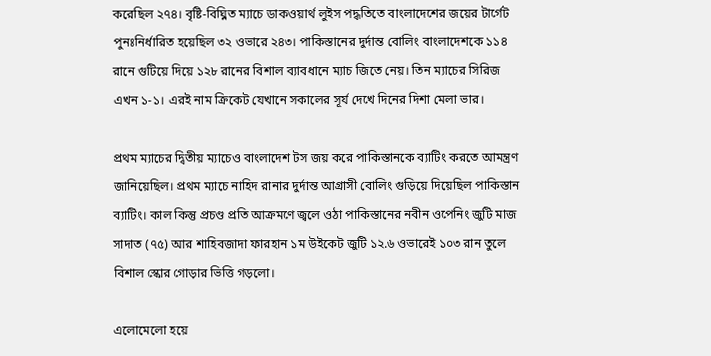করেছিল ২৭৪। বৃষ্টি-বিঘ্নিত ম্যাচে ডাকওয়ার্থ লুইস পদ্ধতিতে বাংলাদেশের জয়ের টার্গেট পুনঃনির্ধারিত হয়েছিল ৩২ ওভারে ২৪৩। পাকিস্তানের দুর্দান্ত বোলিং বাংলাদেশকে ১১৪ রানে গুটিয়ে দিয়ে ১২৮ রানের বিশাল ব্যাবধানে ম্যাচ জিতে নেয়। তিন ম্যাচের সিরিজ এখন ১-১। এরই নাম ক্রিকেট যেখানে সকালের সূর্য দেখে দিনের দিশা মেলা ভার।

প্রথম ম্যাচের দ্বিতীয় ম্যাচেও বাংলাদেশ টস জয় করে পাকিস্তানকে ব্যাটিং করতে আমন্ত্রণ জানিয়েছিল। প্রথম ম্যাচে নাহিদ রানার দুর্দান্ত আগ্রাসী বোলিং গুড়িয়ে দিয়েছিল পাকিস্তান ব্যাটিং। কাল কিন্তু প্রচণ্ড প্রতি আক্রমণে জ্বলে ওঠা পাকিস্তানের নবীন ওপেনিং জুটি মাজ সাদাত (৭৫) আর শাহিবজাদা ফারহান ১ম উইকেট জুটি ১২.৬ ওভারেই ১০৩ রান তুলে বিশাল স্কোর গোড়ার ভিত্তি গড়লো।

এলোমেলো হয়ে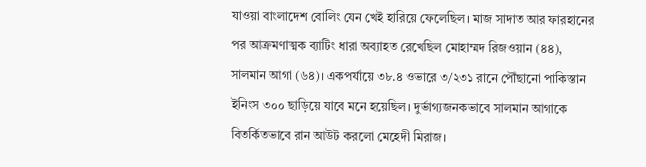যাওয়া বাংলাদেশ বোলিং যেন খেই হারিয়ে ফেলেছিল। মাজ সাদাত আর ফারহানের পর আক্রমণাত্মক ব্যাটিং ধারা অব্যাহত রেখেছিল মোহাম্মদ রিজওয়ান (৪৪), সালমান আগা (৬৪)। একপর্যায়ে ৩৮.৪ ওভারে ৩/২৩১ রানে পৌঁছানো পাকিস্তান ইনিংস ৩০০ ছাড়িয়ে যাবে মনে হয়েছিল। দুৰ্ভাগ্যজনকভাবে সালমান আগাকে বিতর্কিতভাবে রান আউট করলো মেহেদী মিরাজ।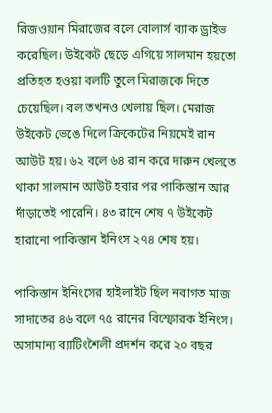রিজওয়ান মিরাজের বলে বোলার্স ব্যাক ড্রাইভ করেছিল। উইকেট ছেড়ে এগিয়ে সালমান হয়তো প্রতিহত হওয়া বলটি তুলে মিরাজকে দিতে চেয়েছিল। বল তখনও খেলায় ছিল। মেরাজ উইকেট ভেঙে দিলে ক্রিকেটের নিয়মেই রান আউট হয়। ৬২ বলে ৬৪ রান করে দারুন খেলতে থাকা সালমান আউট হবার পর পাকিস্তান আর দাঁড়াতেই পারেনি। ৪৩ রানে শেষ ৭ উইকেট হারানো পাকিস্তান ইনিংস ২৭৪ শেষ হয়।

পাকিস্তান ইনিংসের হাইলাইট ছিল নবাগত মাজ সাদাতের ৪৬ বলে ৭৫ রানের বিস্ফোরক ইনিংস। অসামান্য ব্যাটিংশৈলী প্রদর্শন করে ২০ বছর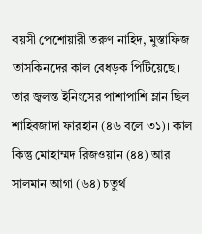বয়সী পেশোয়ারী তরুণ নাহিদ, মুস্তাফিজ তাসকিনদের কাল বেধড়ক পিটিয়েছে। তার জ্বলন্ত ইনিংসের পাশাপাশি ম্লান ছিল শাহিবজাদা ফারহান (৪৬ বলে ৩১)। কাল কিন্তু মোহাম্মদ রিজওয়ান (৪৪) আর সালমান আগা (৬৪) চতুর্থ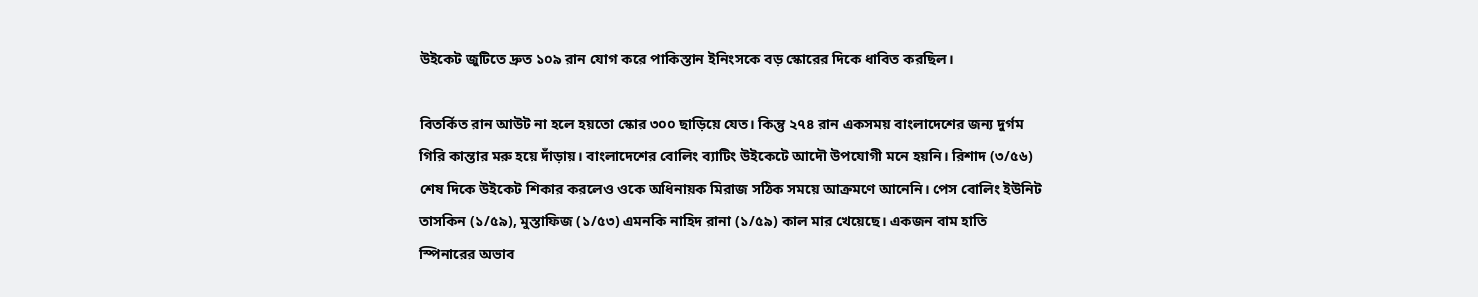উইকেট জুটিতে দ্রুত ১০৯ রান যোগ করে পাকিস্তান ইনিংসকে বড় স্কোরের দিকে ধাবিত করছিল।

বিতর্কিত রান আউট না হলে হয়তো স্কোর ৩০০ ছাড়িয়ে যেত। কিন্তু ২৭৪ রান একসময় বাংলাদেশের জন্য দুর্গম গিরি কান্তার মরু হয়ে দাঁড়ায়। বাংলাদেশের বোলিং ব্যাটিং উইকেটে আদৌ উপযোগী মনে হয়নি। রিশাদ (৩/৫৬) শেষ দিকে উইকেট শিকার করলেও ওকে অধিনায়ক মিরাজ সঠিক সময়ে আক্রমণে আনেনি। পেস বোলিং ইউনিট তাসকিন (১/৫৯), মুস্তাফিজ (১/৫৩) এমনকি নাহিদ রানা (১/৫৯) কাল মার খেয়েছে। একজন বাম হাতি স্পিনারের অভাব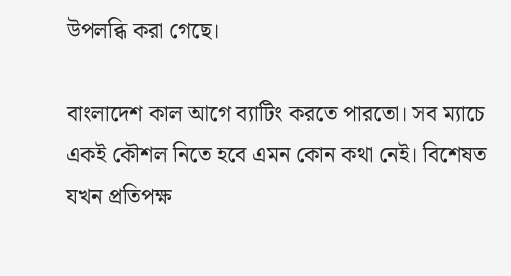উপলব্ধি করা গেছে।

বাংলাদেশ কাল আগে ব্যাটিং করতে পারতো। সব ম্যাচে একই কৌশল নিতে হবে এমন কোন কথা নেই। বিশেষত যখন প্রতিপক্ষ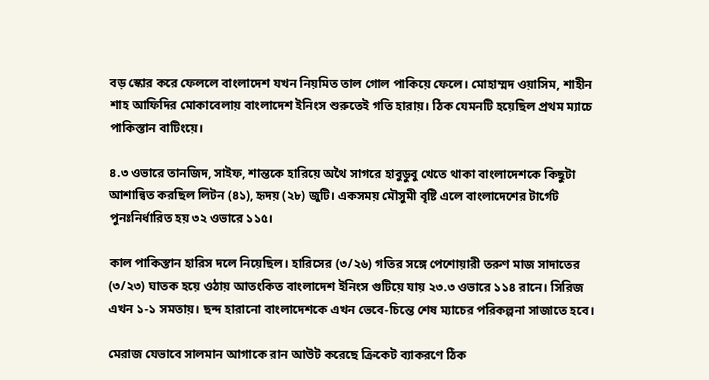বড় স্কোর করে ফেললে বাংলাদেশ যখন নিয়মিত তাল গোল পাকিয়ে ফেলে। মোহাম্মদ ওয়াসিম, শাহীন শাহ আফিদির মোকাবেলায় বাংলাদেশ ইনিংস শুরুতেই গতি হারায়। ঠিক যেমনটি হয়েছিল প্রথম ম্যাচে পাকিস্তান বাটিংয়ে।

৪.৩ ওভারে তানজিদ, সাইফ, শান্তকে হারিয়ে অথৈ সাগরে হাবুডুবু খেতে থাকা বাংলাদেশকে কিছুটা আশান্বিত করছিল লিটন (৪১), হৃদয় (২৮) জুটি। একসময় মৌসুমী বৃষ্টি এলে বাংলাদেশের টার্গেট পুনঃনির্ধারিত হয় ৩২ ওভারে ১১৫।

কাল পাকিস্তান হারিস দলে নিয়েছিল। হারিসের (৩/২৬) গতির সঙ্গে পেশোয়ারী তরুণ মাজ সাদাতের (৩/২৩) ঘাতক হয়ে ওঠায় আতংকিত বাংলাদেশ ইনিংস গুটিয়ে যায় ২৩.৩ ওভারে ১১৪ রানে। সিরিজ এখন ১-১ সমতায়। ছন্দ হারানো বাংলাদেশকে এখন ভেবে-চিন্তে শেষ ম্যাচের পরিকল্পনা সাজাতে হবে।

মেরাজ যেভাবে সালমান আগাকে রান আউট করেছে ক্রিকেট ব্যাকরণে ঠিক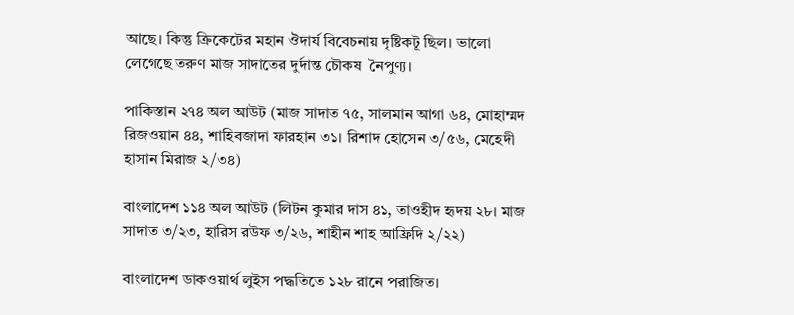আছে। কিন্তু ক্রিকেটের মহান ঔদার্য বিবেচনায় দৃষ্টিকটূ ছিল। ভালো লেগেছে তরুণ মাজ সাদাতের দুর্দান্ত চৌকষ  নৈপুণ্য।

পাকিস্তান ২৭৪ অল আউট (মাজ সাদাত ৭৫, সালমান আগা ৬৪, মোহাম্মদ রিজওয়ান ৪৪, শাহিবজাদা ফারহান ৩১। রিশাদ হোসেন ৩/৫৬, মেহেদী হাসান মিরাজ ২/৩৪)

বাংলাদেশ ১১৪ অল আউট (লিটন কুমার দাস ৪১, তাওহীদ হৃদয় ২৮। মাজ সাদাত ৩/২৩, হারিস রউফ ৩/২৬, শাহীন শাহ আফ্রিদি ২/২২)

বাংলাদেশ ডাকওয়ার্থ লুইস পদ্ধতিতে ১২৮ রানে পরাজিত।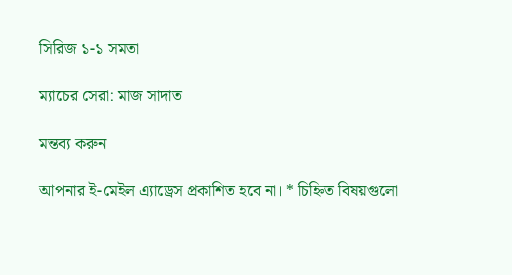সিরিজ ১-১ সমতা

ম্যাচের সেরা: মাজ সাদাত

মন্তব্য করুন

আপনার ই-মেইল এ্যাড্রেস প্রকাশিত হবে না। * চিহ্নিত বিষয়গুলো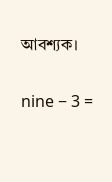আবশ্যক।

nine − 3 =